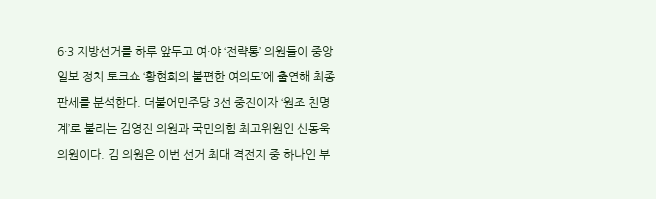6·3 지방선거를 하루 앞두고 여·야 ‘전략통’ 의원들이 중앙일보 정치 토크쇼 ‘황현희의 불편한 여의도’에 출연해 최종 판세를 분석한다. 더불어민주당 3선 중진이자 ‘원조 친명계’로 불리는 김영진 의원과 국민의힘 최고위원인 신동욱 의원이다. 김 의원은 이번 선거 최대 격전지 중 하나인 부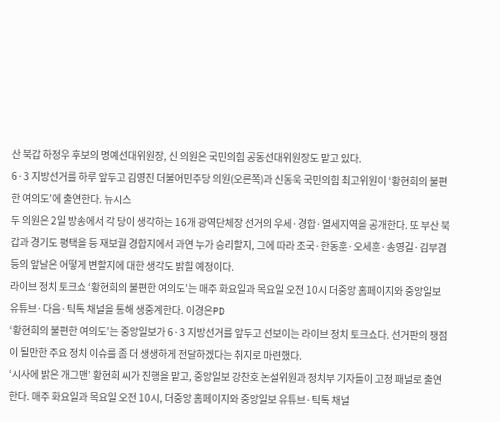산 북갑 하정우 후보의 명예선대위원장, 신 의원은 국민의힘 공동선대위원장도 맡고 있다.
6·3 지방선거를 하루 앞두고 김영진 더불어민주당 의원(오른쪽)과 신동욱 국민의힘 최고위원이 ‘황현희의 불편한 여의도’에 출연한다. 뉴시스
두 의원은 2일 방송에서 각 당이 생각하는 16개 광역단체장 선거의 우세·경합·열세지역을 공개한다. 또 부산 북갑과 경기도 평택을 등 재보궐 경합지에서 과연 누가 승리할지, 그에 따라 조국·한동훈·오세훈·송영길·김부겸 등의 앞날은 어떻게 변할지에 대한 생각도 밝힐 예정이다.
라이브 정치 토크쇼 ‘황현희의 불편한 여의도’는 매주 화요일과 목요일 오전 10시 더중앙 홈페이지와 중앙일보 유튜브·다음·틱톡 채널을 통해 생중계한다. 이경은PD
‘황현희의 불편한 여의도’는 중앙일보가 6·3 지방선거를 앞두고 선보이는 라이브 정치 토크쇼다. 선거판의 쟁점이 될만한 주요 정치 이슈를 좀 더 생생하게 전달하겠다는 취지로 마련했다.
‘시사에 밝은 개그맨’ 황현희 씨가 진행을 맡고, 중앙일보 강찬호 논설위원과 정치부 기자들이 고정 패널로 출연한다. 매주 화요일과 목요일 오전 10시, 더중앙 홈페이지와 중앙일보 유튜브·틱톡 채널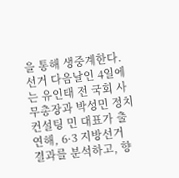을 통해 생중계한다.
선거 다음날인 4일에는 유인태 전 국회 사무총장과 박성민 정치컨설팅 민 대표가 출연해, 6·3 지방선거 결과를 분석하고, 향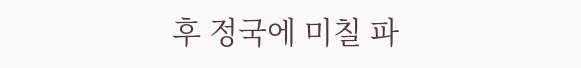후 정국에 미칠 파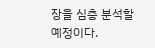장을 심층 분석할 예정이다.